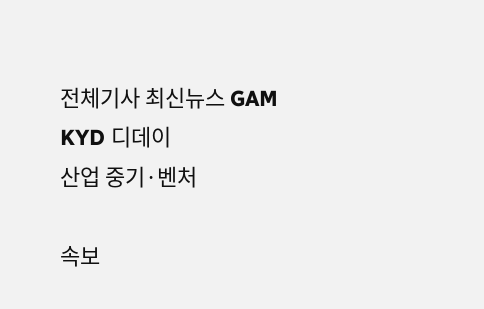전체기사 최신뉴스 GAM
KYD 디데이
산업 중기·벤처

속보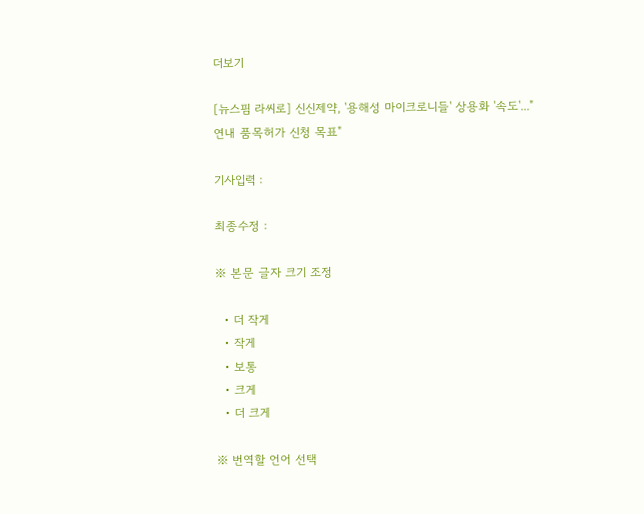더보기

[뉴스핌 라씨로] 신신제약, '용해성 마이크로니들' 상용화 '속도'..."연내 품목허가 신청 목표"

기사입력 :

최종수정 :

※ 본문 글자 크기 조정

  • 더 작게
  • 작게
  • 보통
  • 크게
  • 더 크게

※ 번역할 언어 선택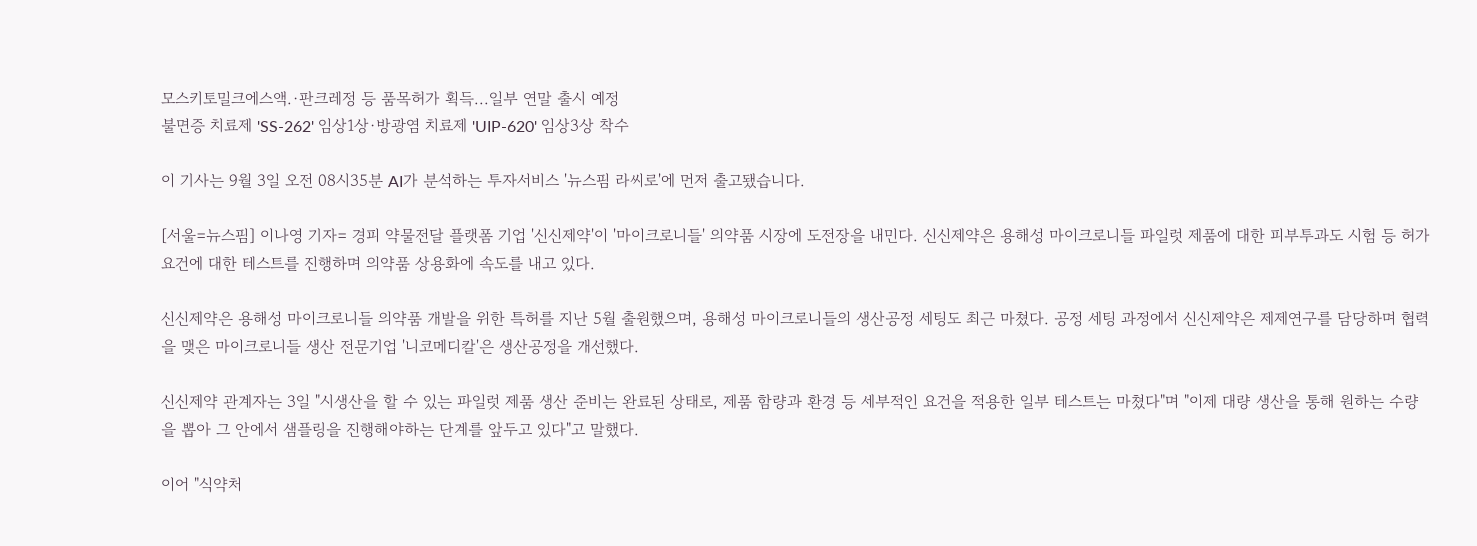모스키토밀크에스액.·판크레정 등 품목허가 획득...일부 연말 출시 예정
불면증 치료제 'SS-262' 임상1상·방광염 치료제 'UIP-620' 임상3상 착수

이 기사는 9월 3일 오전 08시35분 AI가 분석하는 투자서비스 '뉴스핌 라씨로'에 먼저 출고됐습니다.

[서울=뉴스핌] 이나영 기자= 경피 약물전달 플랫폼 기업 '신신제약'이 '마이크로니들' 의약품 시장에 도전장을 내민다. 신신제약은 용해성 마이크로니들 파일럿 제품에 대한 피부투과도 시험 등 허가 요건에 대한 테스트를 진행하며 의약품 상용화에 속도를 내고 있다.

신신제약은 용해성 마이크로니들 의약품 개발을 위한 특허를 지난 5월 출원했으며, 용해성 마이크로니들의 생산공정 세팅도 최근 마쳤다. 공정 세팅 과정에서 신신제약은 제제연구를 담당하며 협력을 맺은 마이크로니들 생산 전문기업 '니코메디칼'은 생산공정을 개선했다.

신신제약 관계자는 3일 "시생산을 할 수 있는 파일럿 제품 생산 준비는 완료된 상태로, 제품 함량과 환경 등 세부적인 요건을 적용한 일부 테스트는 마쳤다"며 "이제 대량 생산을 통해 원하는 수량을 뽑아 그 안에서 샘플링을 진행해야하는 단계를 앞두고 있다"고 말했다.

이어 "식약처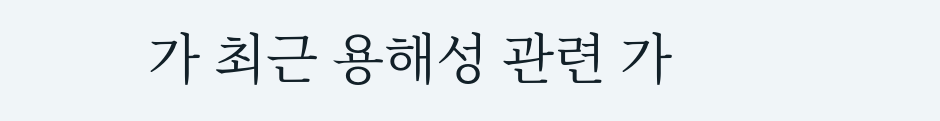가 최근 용해성 관련 가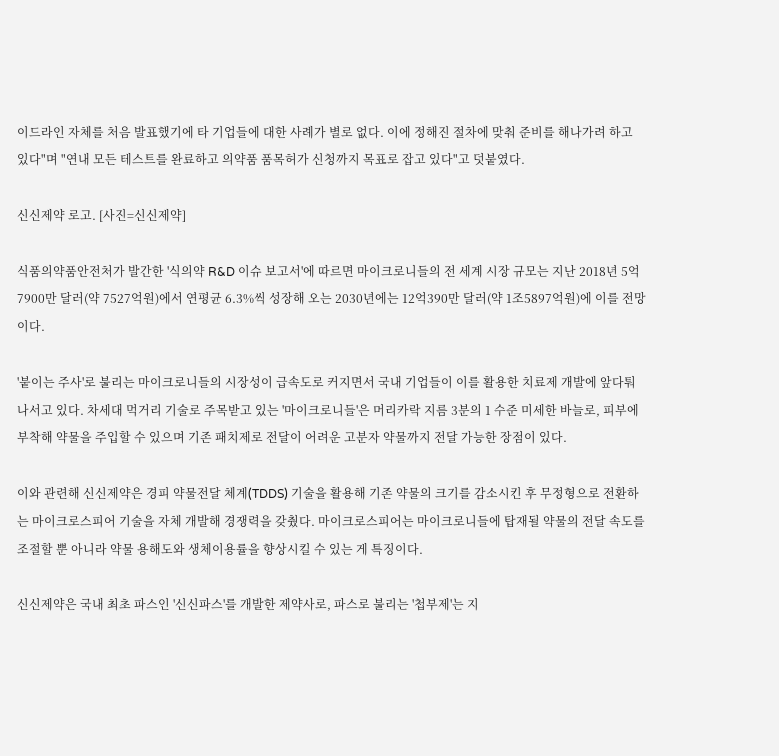이드라인 자체를 처음 발표했기에 타 기업들에 대한 사례가 별로 없다. 이에 정해진 절차에 맞춰 준비를 해나가려 하고 있다"며 "연내 모든 테스트를 완료하고 의약품 품목허가 신청까지 목표로 잡고 있다"고 덧붙였다.

신신제약 로고. [사진=신신제약]

식품의약품안전처가 발간한 '식의약 R&D 이슈 보고서'에 따르면 마이크로니들의 전 세계 시장 규모는 지난 2018년 5억7900만 달러(약 7527억원)에서 연평균 6.3%씩 성장해 오는 2030년에는 12억390만 달러(약 1조5897억원)에 이를 전망이다.

'붙이는 주사'로 불리는 마이크로니들의 시장성이 급속도로 커지면서 국내 기업들이 이를 활용한 치료제 개발에 앞다퉈 나서고 있다. 차세대 먹거리 기술로 주목받고 있는 '마이크로니들'은 머리카락 지름 3분의 1 수준 미세한 바늘로, 피부에 부착해 약물을 주입할 수 있으며 기존 패치제로 전달이 어려운 고분자 약물까지 전달 가능한 장점이 있다.

이와 관련해 신신제약은 경피 약물전달 체계(TDDS) 기술을 활용해 기존 약물의 크기를 감소시킨 후 무정형으로 전환하는 마이크로스피어 기술을 자체 개발해 경쟁력을 갖췄다. 마이크로스피어는 마이크로니들에 탑재될 약물의 전달 속도를 조절할 뿐 아니라 약물 용해도와 생체이용률을 향상시킬 수 있는 게 특징이다.

신신제약은 국내 최초 파스인 '신신파스'를 개발한 제약사로, 파스로 불리는 '첩부제'는 지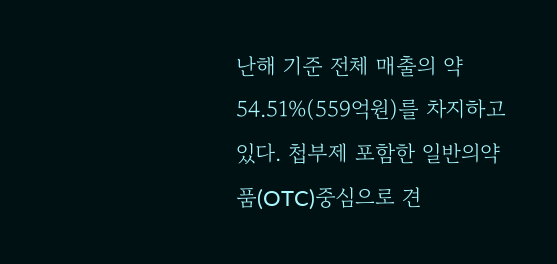난해 기준 전체 매출의 약 54.51%(559억원)를 차지하고 있다. 첩부제 포함한 일반의약품(OTC)중심으로 견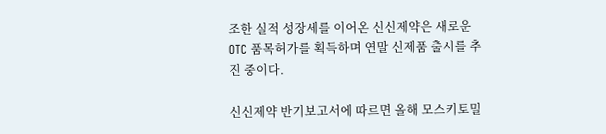조한 실적 성장세를 이어온 신신제약은 새로운 OTC 품목허가를 획득하며 연말 신제품 출시를 추진 중이다.

신신제약 반기보고서에 따르면 올해 모스키토밀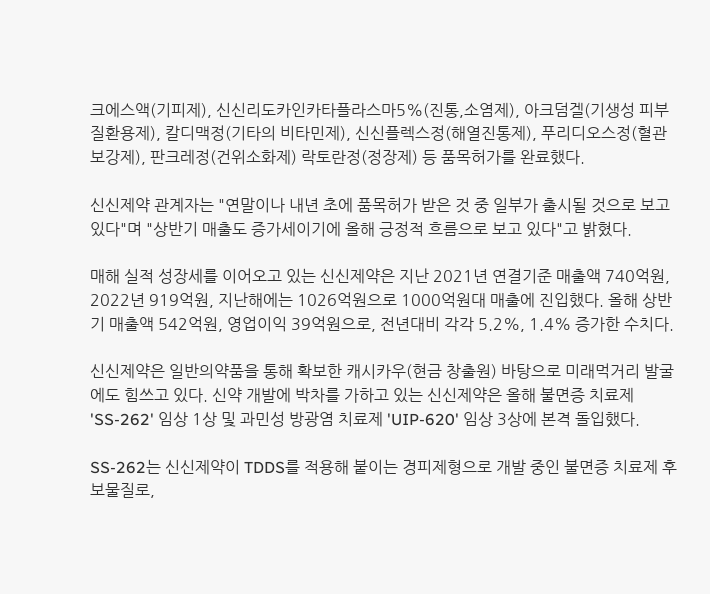크에스액(기피제), 신신리도카인카타플라스마5%(진통,소염제), 아크덤겔(기생성 피부질환용제), 칼디맥정(기타의 비타민제), 신신플렉스정(해열진통제), 푸리디오스정(혈관보강제), 판크레정(건위소화제) 락토란정(정장제) 등 품목허가를 완료했다.

신신제약 관계자는 "연말이나 내년 초에 품목허가 받은 것 중 일부가 출시될 것으로 보고 있다"며 "상반기 매출도 증가세이기에 올해 긍정적 흐름으로 보고 있다"고 밝혔다.

매해 실적 성장세를 이어오고 있는 신신제약은 지난 2021년 연결기준 매출액 740억원, 2022년 919억원, 지난해에는 1026억원으로 1000억원대 매출에 진입했다. 올해 상반기 매출액 542억원, 영업이익 39억원으로, 전년대비 각각 5.2%, 1.4% 증가한 수치다.

신신제약은 일반의약품을 통해 확보한 캐시카우(현금 창출원) 바탕으로 미래먹거리 발굴에도 힘쓰고 있다. 신약 개발에 박차를 가하고 있는 신신제약은 올해 불면증 치료제 'SS-262' 임상 1상 및 과민성 방광염 치료제 'UIP-620' 임상 3상에 본격 돌입했다.

SS-262는 신신제약이 TDDS를 적용해 붙이는 경피제형으로 개발 중인 불면증 치료제 후보물질로,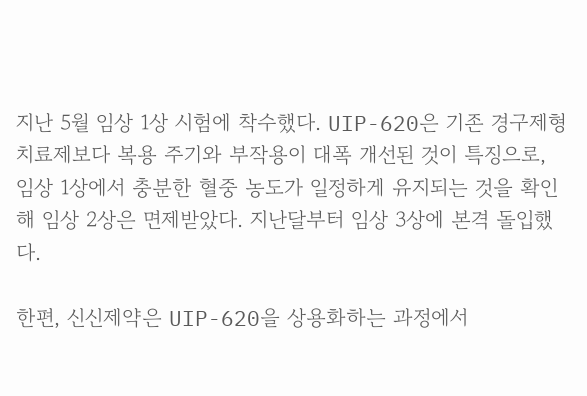지난 5월 임상 1상 시험에 착수했다. UIP-620은 기존 경구제형 치료제보다 복용 주기와 부작용이 대폭 개선된 것이 특징으로, 임상 1상에서 충분한 혈중 농도가 일정하게 유지되는 것을 확인해 임상 2상은 면제받았다. 지난달부터 임상 3상에 본격 돌입했다.

한편, 신신제약은 UIP-620을 상용화하는 과정에서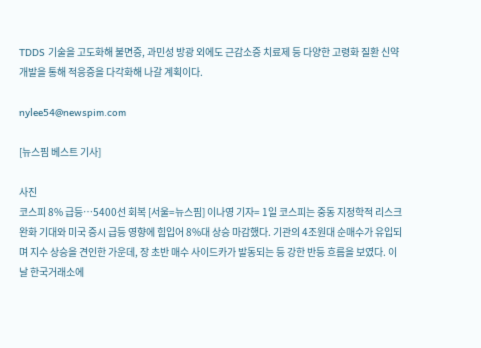TDDS 기술을 고도화해 불면증, 과민성 방광 외에도 근감소증 치료제 등 다양한 고령화 질환 신약개발을 통해 적응증을 다각화해 나갈 계획이다.

nylee54@newspim.com

[뉴스핌 베스트 기사]

사진
코스피 8% 급등…5400선 회복 [서울=뉴스핌] 이나영 기자= 1일 코스피는 중동 지정학적 리스크 완화 기대와 미국 증시 급등 영향에 힘입어 8%대 상승 마감했다. 기관의 4조원대 순매수가 유입되며 지수 상승을 견인한 가운데, 장 초반 매수 사이드카가 발동되는 등 강한 반등 흐름을 보였다. 이날 한국거래소에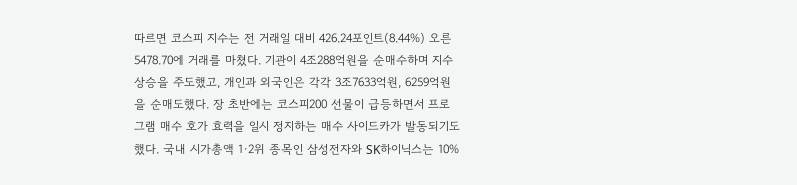따르면 코스피 지수는 전 거래일 대비 426.24포인트(8.44%) 오른 5478.70에 거래를 마쳤다. 기관이 4조288억원을 순매수하며 지수 상승을 주도했고, 개인과 외국인은 각각 3조7633억원, 6259억원을 순매도했다. 장 초반에는 코스피200 선물이 급등하면서 프로그램 매수 호가 효력을 일시 정지하는 매수 사이드카가 발동되기도 했다. 국내 시가총액 1·2위 종목인 삼성전자와 SK하이닉스는 10%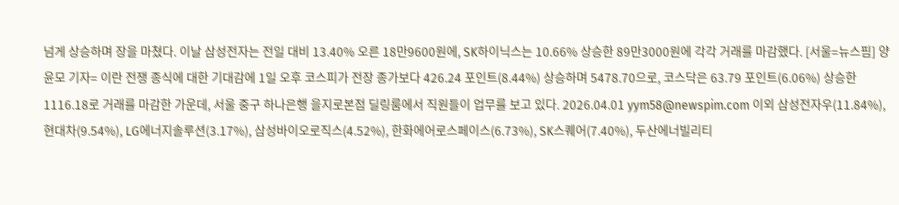넘게 상승하며 장을 마쳤다. 이날 삼성전자는 전일 대비 13.40% 오른 18만9600원에, SK하이닉스는 10.66% 상승한 89만3000원에 각각 거래를 마감했다. [서울=뉴스핌] 양윤모 기자= 이란 전쟁 종식에 대한 기대감에 1일 오후 코스피가 전장 종가보다 426.24 포인트(8.44%) 상승하며 5478.70으로, 코스닥은 63.79 포인트(6.06%) 상승한 1116.18로 거래를 마감한 가운데, 서울 중구 하나은행 을지로본점 딜링룸에서 직원들이 업무를 보고 있다. 2026.04.01 yym58@newspim.com 이외 삼성전자우(11.84%), 현대차(9.54%), LG에너지솔루션(3.17%), 삼성바이오로직스(4.52%), 한화에어로스페이스(6.73%), SK스퀘어(7.40%), 두산에너빌리티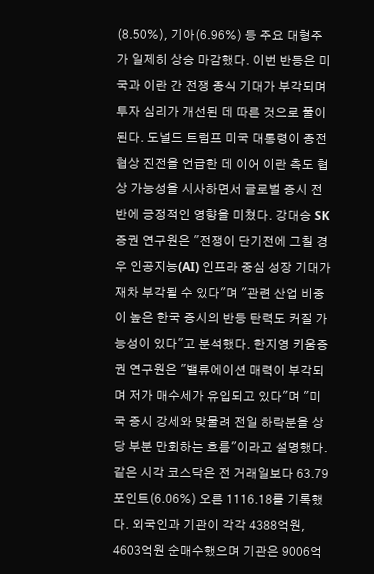(8.50%), 기아(6.96%) 등 주요 대형주가 일제히 상승 마감했다. 이번 반등은 미국과 이란 간 전쟁 종식 기대가 부각되며 투자 심리가 개선된 데 따른 것으로 풀이된다. 도널드 트럼프 미국 대통령이 종전 협상 진전을 언급한 데 이어 이란 측도 협상 가능성을 시사하면서 글로벌 증시 전반에 긍정적인 영향을 미쳤다. 강대승 SK증권 연구원은 "전쟁이 단기전에 그칠 경우 인공지능(AI) 인프라 중심 성장 기대가 재차 부각될 수 있다"며 "관련 산업 비중이 높은 한국 증시의 반등 탄력도 커질 가능성이 있다"고 분석했다. 한지영 키움증권 연구원은 "밸류에이션 매력이 부각되며 저가 매수세가 유입되고 있다"며 "미국 증시 강세와 맞물려 전일 하락분을 상당 부분 만회하는 흐름"이라고 설명했다. 같은 시각 코스닥은 전 거래일보다 63.79포인트(6.06%) 오른 1116.18를 기록했다. 외국인과 기관이 각각 4388억원, 4603억원 순매수했으며 기관은 9006억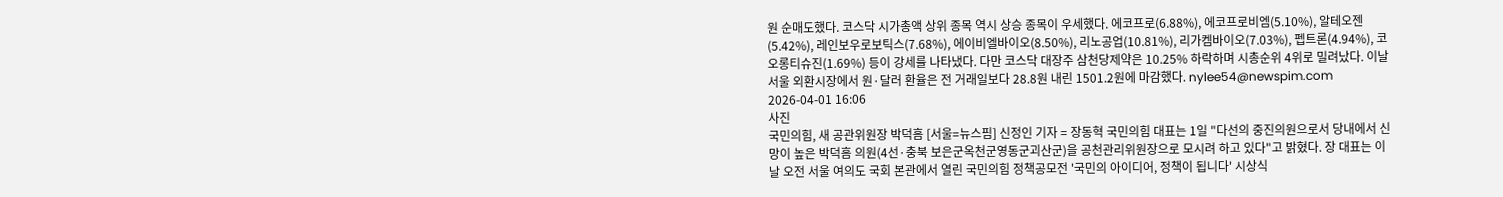원 순매도했다. 코스닥 시가총액 상위 종목 역시 상승 종목이 우세했다. 에코프로(6.88%), 에코프로비엠(5.10%), 알테오젠(5.42%), 레인보우로보틱스(7.68%), 에이비엘바이오(8.50%), 리노공업(10.81%), 리가켐바이오(7.03%), 펩트론(4.94%), 코오롱티슈진(1.69%) 등이 강세를 나타냈다. 다만 코스닥 대장주 삼천당제약은 10.25% 하락하며 시총순위 4위로 밀려났다. 이날 서울 외환시장에서 원·달러 환율은 전 거래일보다 28.8원 내린 1501.2원에 마감했다. nylee54@newspim.com 2026-04-01 16:06
사진
국민의힘, 새 공관위원장 박덕흠 [서울=뉴스핌] 신정인 기자 = 장동혁 국민의힘 대표는 1일 "다선의 중진의원으로서 당내에서 신망이 높은 박덕흠 의원(4선·충북 보은군옥천군영동군괴산군)을 공천관리위원장으로 모시려 하고 있다"고 밝혔다. 장 대표는 이날 오전 서울 여의도 국회 본관에서 열린 국민의힘 정책공모전 '국민의 아이디어, 정책이 됩니다' 시상식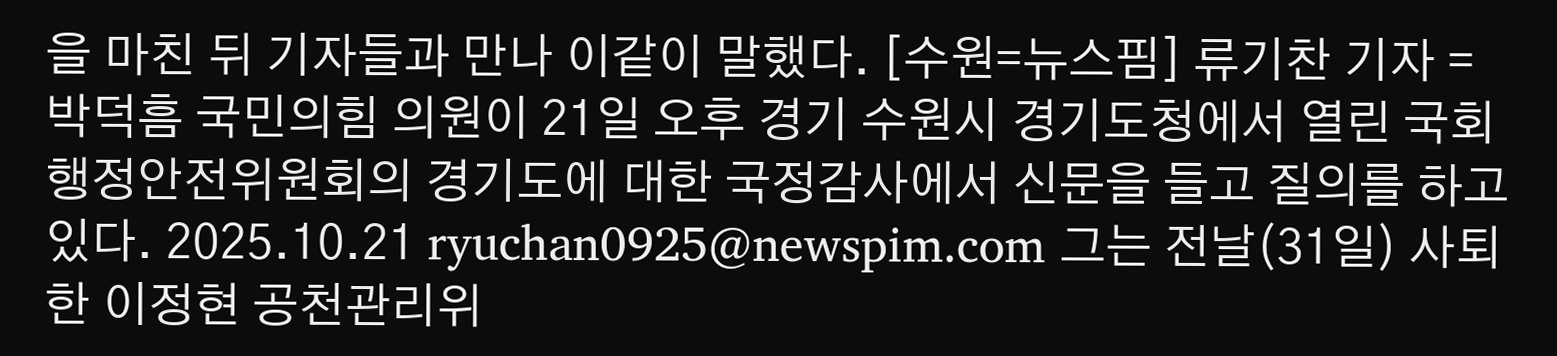을 마친 뒤 기자들과 만나 이같이 말했다. [수원=뉴스핌] 류기찬 기자 = 박덕흠 국민의힘 의원이 21일 오후 경기 수원시 경기도청에서 열린 국회 행정안전위원회의 경기도에 대한 국정감사에서 신문을 들고 질의를 하고 있다. 2025.10.21 ryuchan0925@newspim.com 그는 전날(31일) 사퇴한 이정현 공천관리위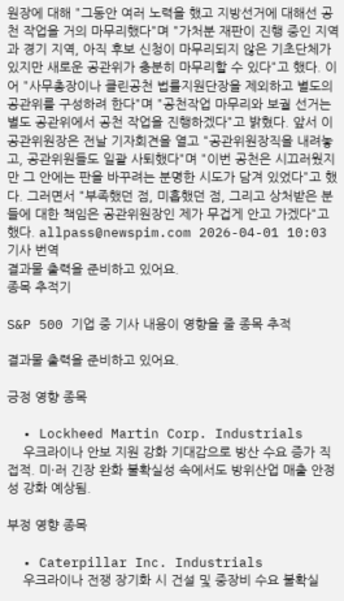원장에 대해 "그동안 여러 노력을 했고 지방선거에 대해선 공천 작업을 거의 마무리했다"며 "가처분 재판이 진행 중인 지역과 경기 지역, 아직 후보 신청이 마무리되지 않은 기초단체가 있지만 새로운 공관위가 충분히 마무리할 수 있다"고 했다. 이어 "사무총장이나 클린공천 법률지원단장을 제외하고 별도의 공관위를 구성하려 한다"며 "공천작업 마무리와 보궐 선거는 별도 공관위에서 공천 작업을 진행하겠다"고 밝혔다. 앞서 이 공관위원장은 전날 기자회견을 열고 "공관위원장직을 내려놓고, 공관위원들도 일괄 사퇴했다"며 "이번 공천은 시끄러웠지만 그 안에는 판을 바꾸려는 분명한 시도가 담겨 있었다"고 했다. 그러면서 "부족했던 점, 미흡했던 점, 그리고 상처받은 분들에 대한 책임은 공관위원장인 제가 무겁게 안고 가겠다"고 했다. allpass@newspim.com 2026-04-01 10:03
기사 번역
결과물 출력을 준비하고 있어요.
종목 추적기

S&P 500 기업 중 기사 내용이 영향을 줄 종목 추적

결과물 출력을 준비하고 있어요.

긍정 영향 종목

  • Lockheed Martin Corp. Industrials
    우크라이나 안보 지원 강화 기대감으로 방산 수요 증가 직접적. 미·러 긴장 완화 불확실성 속에서도 방위산업 매출 안정성 강화 예상됨.

부정 영향 종목

  • Caterpillar Inc. Industrials
    우크라이나 전쟁 장기화 시 건설 및 중장비 수요 불확실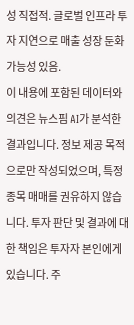성 직접적. 글로벌 인프라 투자 지연으로 매출 성장 둔화 가능성 있음.
이 내용에 포함된 데이터와 의견은 뉴스핌 AI가 분석한 결과입니다. 정보 제공 목적으로만 작성되었으며, 특정 종목 매매를 권유하지 않습니다. 투자 판단 및 결과에 대한 책임은 투자자 본인에게 있습니다. 주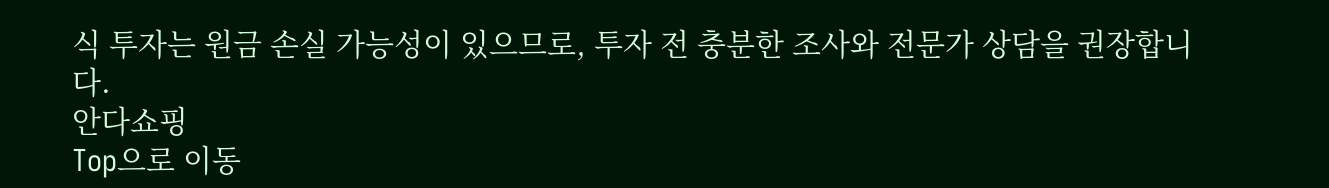식 투자는 원금 손실 가능성이 있으므로, 투자 전 충분한 조사와 전문가 상담을 권장합니다.
안다쇼핑
Top으로 이동